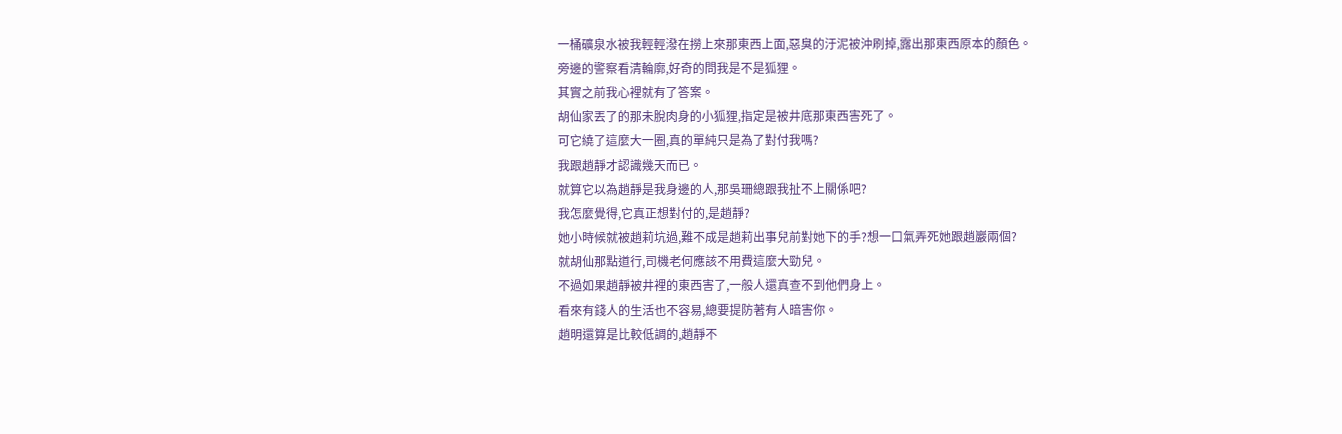一桶礦泉水被我輕輕潑在撈上來那東西上面,惡臭的汙泥被沖刷掉,露出那東西原本的顏色。
旁邊的警察看清輪廓,好奇的問我是不是狐狸。
其實之前我心裡就有了答案。
胡仙家丟了的那未脫肉身的小狐狸,指定是被井底那東西害死了。
可它繞了這麼大一圈,真的單純只是為了對付我嗎?
我跟趙靜才認識幾天而已。
就算它以為趙靜是我身邊的人,那吳珊總跟我扯不上關係吧?
我怎麼覺得,它真正想對付的,是趙靜?
她小時候就被趙莉坑過,難不成是趙莉出事兒前對她下的手?想一口氣弄死她跟趙巖兩個?
就胡仙那點道行,司機老何應該不用費這麼大勁兒。
不過如果趙靜被井裡的東西害了,一般人還真查不到他們身上。
看來有錢人的生活也不容易,總要提防著有人暗害你。
趙明還算是比較低調的,趙靜不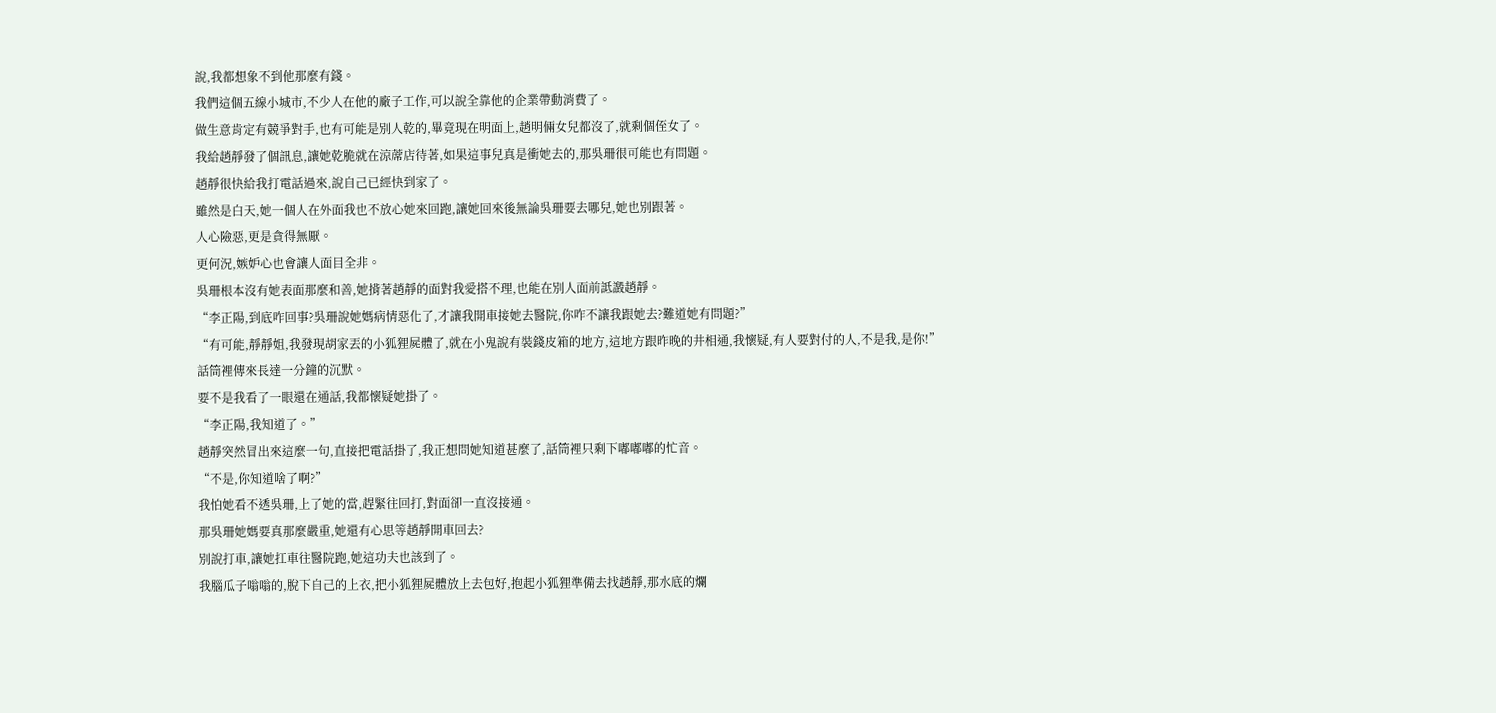說,我都想象不到他那麼有錢。
我們這個五線小城市,不少人在他的廠子工作,可以說全靠他的企業帶動消費了。
做生意肯定有競爭對手,也有可能是別人乾的,畢竟現在明面上,趙明倆女兒都沒了,就剩個侄女了。
我給趙靜發了個訊息,讓她乾脆就在涼蓆店待著,如果這事兒真是衝她去的,那吳珊很可能也有問題。
趙靜很快給我打電話過來,說自己已經快到家了。
雖然是白天,她一個人在外面我也不放心她來回跑,讓她回來後無論吳珊要去哪兒,她也別跟著。
人心險惡,更是貪得無厭。
更何況,嫉妒心也會讓人面目全非。
吳珊根本沒有她表面那麼和善,她揹著趙靜的面對我愛搭不理,也能在別人面前詆譭趙靜。
“李正陽,到底咋回事?吳珊說她媽病情惡化了,才讓我開車接她去醫院,你咋不讓我跟她去?難道她有問題?”
“有可能,靜靜姐,我發現胡家丟的小狐狸屍體了,就在小鬼說有裝錢皮箱的地方,這地方跟昨晚的井相通,我懷疑,有人要對付的人,不是我,是你!”
話筒裡傳來長達一分鐘的沉默。
要不是我看了一眼還在通話,我都懷疑她掛了。
“李正陽,我知道了。”
趙靜突然冒出來這麼一句,直接把電話掛了,我正想問她知道甚麼了,話筒裡只剩下嘟嘟嘟的忙音。
“不是,你知道啥了啊?”
我怕她看不透吳珊,上了她的當,趕緊往回打,對面卻一直沒接通。
那吳珊她媽要真那麼嚴重,她還有心思等趙靜開車回去?
別說打車,讓她扛車往醫院跑,她這功夫也該到了。
我腦瓜子嗡嗡的,脫下自己的上衣,把小狐狸屍體放上去包好,抱起小狐狸準備去找趙靜,那水底的爛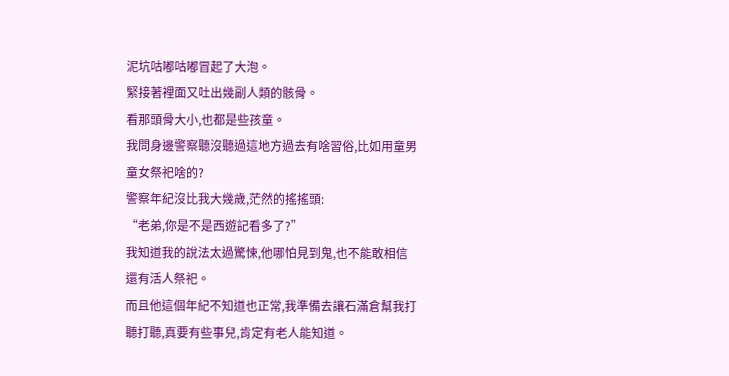泥坑咕嘟咕嘟冒起了大泡。
緊接著裡面又吐出幾副人類的骸骨。
看那頭骨大小,也都是些孩童。
我問身邊警察聽沒聽過這地方過去有啥習俗,比如用童男童女祭祀啥的?
警察年紀沒比我大幾歲,茫然的搖搖頭:
“老弟,你是不是西遊記看多了?”
我知道我的說法太過驚悚,他哪怕見到鬼,也不能敢相信還有活人祭祀。
而且他這個年紀不知道也正常,我準備去讓石滿倉幫我打聽打聽,真要有些事兒,肯定有老人能知道。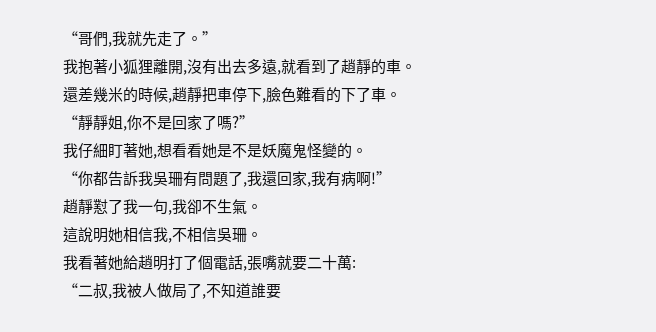“哥們,我就先走了。”
我抱著小狐狸離開,沒有出去多遠,就看到了趙靜的車。
還差幾米的時候,趙靜把車停下,臉色難看的下了車。
“靜靜姐,你不是回家了嗎?”
我仔細盯著她,想看看她是不是妖魔鬼怪變的。
“你都告訴我吳珊有問題了,我還回家,我有病啊!”
趙靜懟了我一句,我卻不生氣。
這說明她相信我,不相信吳珊。
我看著她給趙明打了個電話,張嘴就要二十萬:
“二叔,我被人做局了,不知道誰要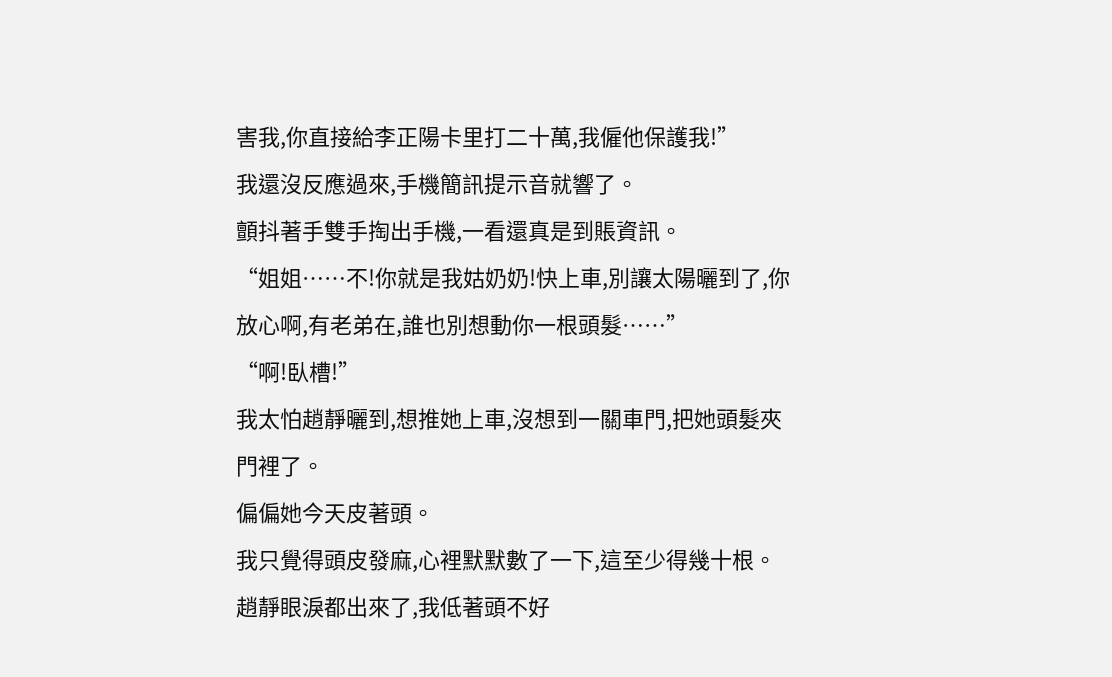害我,你直接給李正陽卡里打二十萬,我僱他保護我!”
我還沒反應過來,手機簡訊提示音就響了。
顫抖著手雙手掏出手機,一看還真是到賬資訊。
“姐姐……不!你就是我姑奶奶!快上車,別讓太陽曬到了,你放心啊,有老弟在,誰也別想動你一根頭髮……”
“啊!臥槽!”
我太怕趙靜曬到,想推她上車,沒想到一關車門,把她頭髮夾門裡了。
偏偏她今天皮著頭。
我只覺得頭皮發麻,心裡默默數了一下,這至少得幾十根。
趙靜眼淚都出來了,我低著頭不好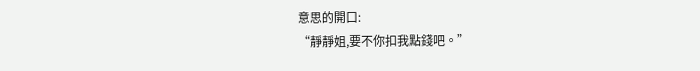意思的開口:
“靜靜姐,要不你扣我點錢吧。”